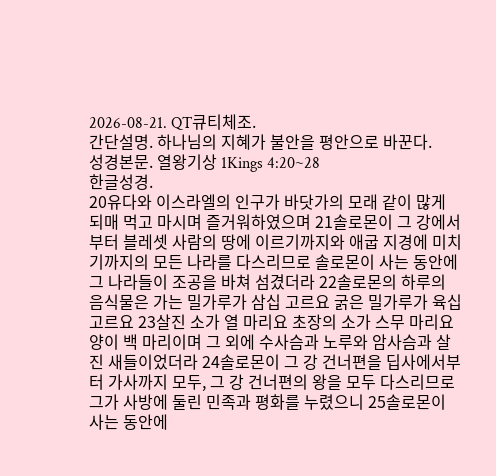2026-08-21. QT큐티체조.
간단설명. 하나님의 지혜가 불안을 평안으로 바꾼다.
성경본문. 열왕기상 1Kings 4:20~28
한글성경.
20유다와 이스라엘의 인구가 바닷가의 모래 같이 많게 되매 먹고 마시며 즐거워하였으며 21솔로몬이 그 강에서부터 블레셋 사람의 땅에 이르기까지와 애굽 지경에 미치기까지의 모든 나라를 다스리므로 솔로몬이 사는 동안에 그 나라들이 조공을 바쳐 섬겼더라 22솔로몬의 하루의 음식물은 가는 밀가루가 삼십 고르요 굵은 밀가루가 육십 고르요 23살진 소가 열 마리요 초장의 소가 스무 마리요 양이 백 마리이며 그 외에 수사슴과 노루와 암사슴과 살진 새들이었더라 24솔로몬이 그 강 건너편을 딥사에서부터 가사까지 모두, 그 강 건너편의 왕을 모두 다스리므로 그가 사방에 둘린 민족과 평화를 누렸으니 25솔로몬이 사는 동안에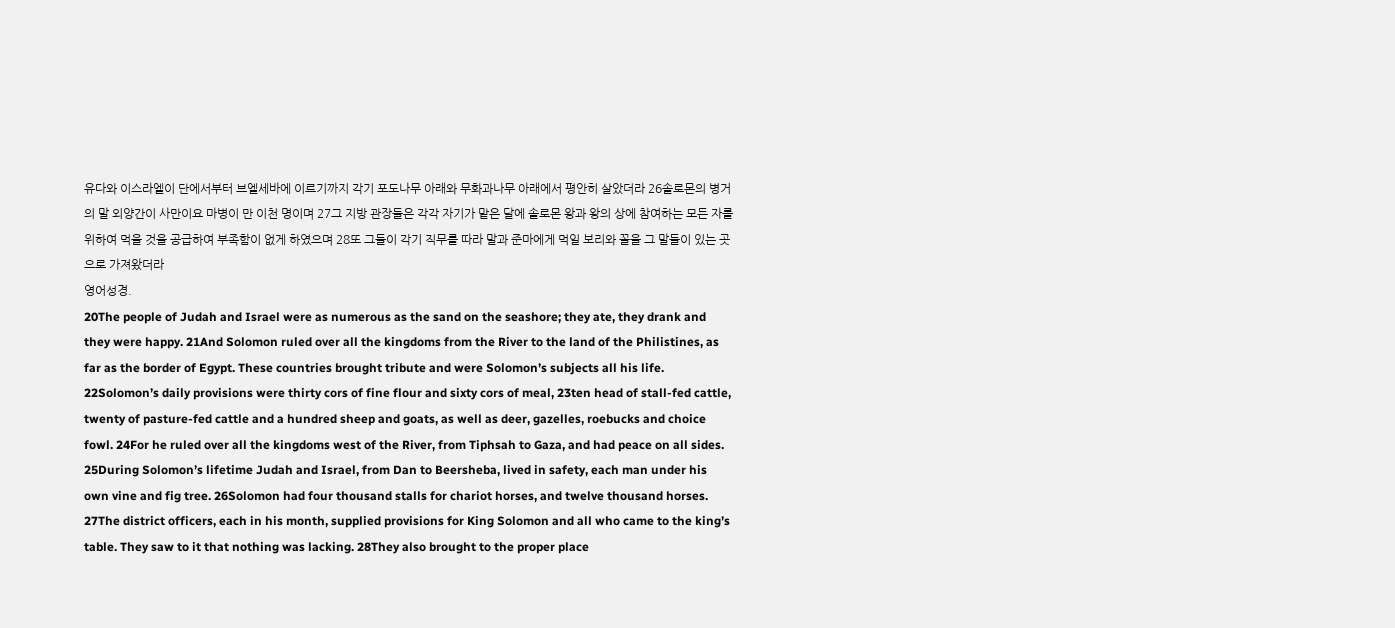유다와 이스라엘이 단에서부터 브엘세바에 이르기까지 각기 포도나무 아래와 무화과나무 아래에서 평안히 살았더라 26솔로몬의 병거의 말 외양간이 사만이요 마병이 만 이천 명이며 27그 지방 관장들은 각각 자기가 맡은 달에 솔로몬 왕과 왕의 상에 참여하는 모든 자를 위하여 먹을 것을 공급하여 부족함이 없게 하였으며 28또 그들이 각기 직무를 따라 말과 준마에게 먹일 보리와 꼴을 그 말들이 있는 곳으로 가져왔더라
영어성경.
20The people of Judah and Israel were as numerous as the sand on the seashore; they ate, they drank and they were happy. 21And Solomon ruled over all the kingdoms from the River to the land of the Philistines, as far as the border of Egypt. These countries brought tribute and were Solomon’s subjects all his life. 22Solomon’s daily provisions were thirty cors of fine flour and sixty cors of meal, 23ten head of stall-fed cattle, twenty of pasture-fed cattle and a hundred sheep and goats, as well as deer, gazelles, roebucks and choice fowl. 24For he ruled over all the kingdoms west of the River, from Tiphsah to Gaza, and had peace on all sides. 25During Solomon’s lifetime Judah and Israel, from Dan to Beersheba, lived in safety, each man under his own vine and fig tree. 26Solomon had four thousand stalls for chariot horses, and twelve thousand horses. 27The district officers, each in his month, supplied provisions for King Solomon and all who came to the king’s table. They saw to it that nothing was lacking. 28They also brought to the proper place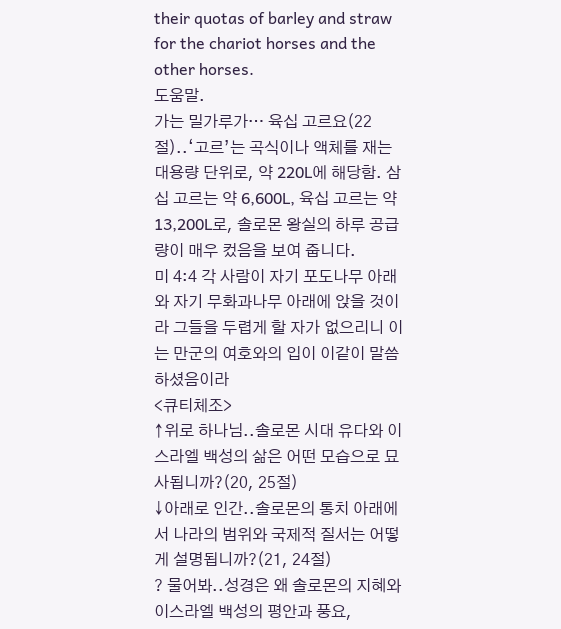their quotas of barley and straw for the chariot horses and the other horses.
도움말.
가는 밀가루가… 육십 고르요(22절)..‘고르’는 곡식이나 액체를 재는 대용량 단위로, 약 220L에 해당함. 삼십 고르는 약 6,600L, 육십 고르는 약 13,200L로, 솔로몬 왕실의 하루 공급량이 매우 컸음을 보여 줍니다.
미 4:4 각 사람이 자기 포도나무 아래와 자기 무화과나무 아래에 앉을 것이라 그들을 두렵게 할 자가 없으리니 이는 만군의 여호와의 입이 이같이 말씀하셨음이라
<큐티체조>
↑위로 하나님..솔로몬 시대 유다와 이스라엘 백성의 삶은 어떤 모습으로 묘사됩니까?(20, 25절)
↓아래로 인간..솔로몬의 통치 아래에서 나라의 범위와 국제적 질서는 어떻게 설명됩니까?(21, 24절)
? 물어봐..성경은 왜 솔로몬의 지혜와 이스라엘 백성의 평안과 풍요,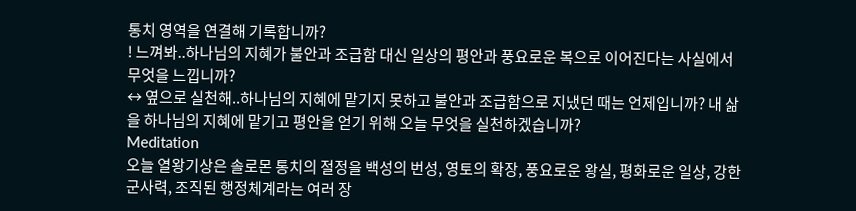통치 영역을 연결해 기록합니까?
! 느껴봐..하나님의 지혜가 불안과 조급함 대신 일상의 평안과 풍요로운 복으로 이어진다는 사실에서 무엇을 느낍니까?
↔ 옆으로 실천해..하나님의 지혜에 맡기지 못하고 불안과 조급함으로 지냈던 때는 언제입니까? 내 삶을 하나님의 지혜에 맡기고 평안을 얻기 위해 오늘 무엇을 실천하겠습니까?
Meditation
오늘 열왕기상은 솔로몬 통치의 절정을 백성의 번성, 영토의 확장, 풍요로운 왕실, 평화로운 일상, 강한 군사력, 조직된 행정체계라는 여러 장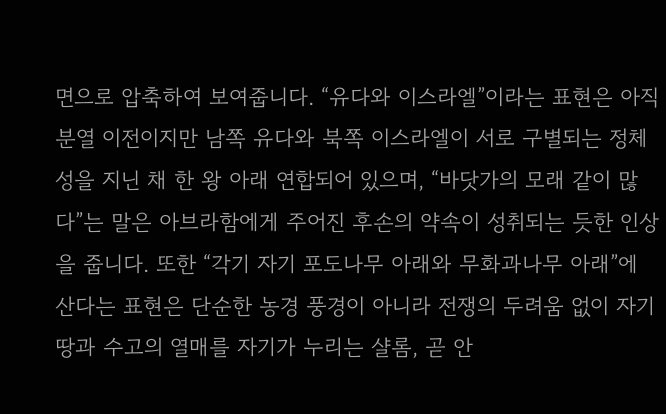면으로 압축하여 보여줍니다. “유다와 이스라엘”이라는 표현은 아직 분열 이전이지만 남쪽 유다와 북쪽 이스라엘이 서로 구별되는 정체성을 지닌 채 한 왕 아래 연합되어 있으며, “바닷가의 모래 같이 많다”는 말은 아브라함에게 주어진 후손의 약속이 성취되는 듯한 인상을 줍니다. 또한 “각기 자기 포도나무 아래와 무화과나무 아래”에 산다는 표현은 단순한 농경 풍경이 아니라 전쟁의 두려움 없이 자기 땅과 수고의 열매를 자기가 누리는 샬롬, 곧 안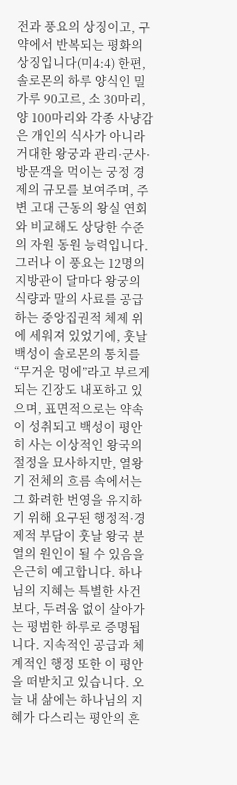전과 풍요의 상징이고, 구약에서 반복되는 평화의 상징입니다(미4:4) 한편, 솔로몬의 하루 양식인 밀가루 90고르, 소 30마리, 양 100마리와 각종 사냥감은 개인의 식사가 아니라 거대한 왕궁과 관리·군사·방문객을 먹이는 궁정 경제의 규모를 보여주며, 주변 고대 근동의 왕실 연회와 비교해도 상당한 수준의 자원 동원 능력입니다. 그러나 이 풍요는 12명의 지방관이 달마다 왕궁의 식량과 말의 사료를 공급하는 중앙집권적 체제 위에 세워져 있었기에, 훗날 백성이 솔로몬의 통치를 “무거운 멍에”라고 부르게 되는 긴장도 내포하고 있으며, 표면적으로는 약속이 성취되고 백성이 평안히 사는 이상적인 왕국의 절정을 묘사하지만, 열왕기 전체의 흐름 속에서는 그 화려한 번영을 유지하기 위해 요구된 행정적·경제적 부담이 훗날 왕국 분열의 원인이 될 수 있음을 은근히 예고합니다. 하나님의 지혜는 특별한 사건보다, 두려움 없이 살아가는 평범한 하루로 증명됩니다. 지속적인 공급과 체계적인 행정 또한 이 평안을 떠받치고 있습니다. 오늘 내 삶에는 하나님의 지혜가 다스리는 평안의 흔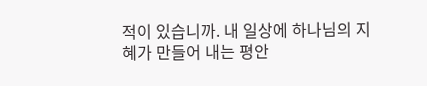적이 있습니까. 내 일상에 하나님의 지혜가 만들어 내는 평안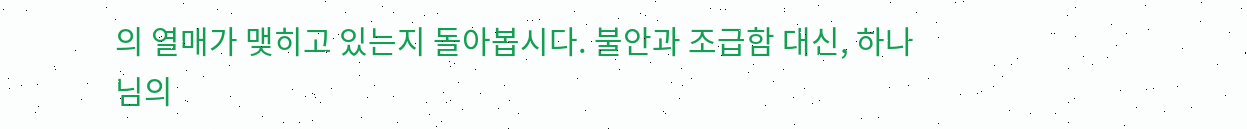의 열매가 맺히고 있는지 돌아봅시다. 불안과 조급함 대신, 하나님의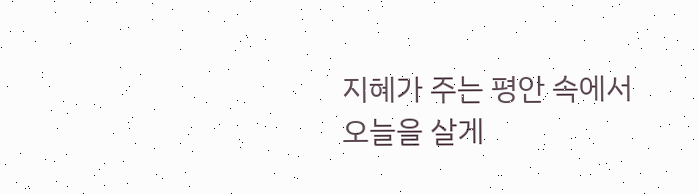지혜가 주는 평안 속에서 오늘을 살게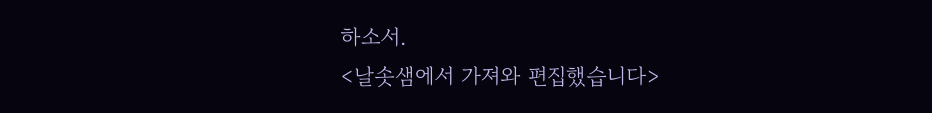하소서.
<날솟샘에서 가져와 편집했습니다>